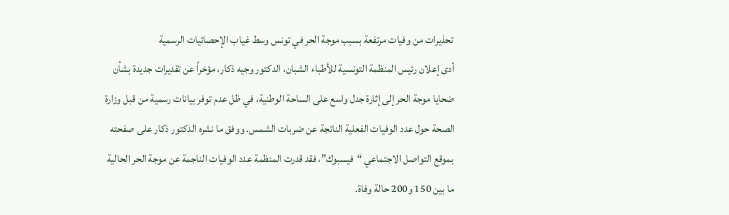تحذيرات من وفيات مرتفعة بسبب موجة الحر في تونس وسط غياب الإحصائيات الرسمية
أدى إعلان رئيس المنظمة التونسية للأطباء الشبان، الدكتور وجيه ذكار، مؤخراً عن تقديرات جديدة بشأن ضحايا موجة الحر إلى إثارة جدل واسع على الساحة الوطنية، في ظل عدم توفر بيانات رسمية من قبل وزارة الصحة حول عدد الوفيات الفعلية الناتجة عن ضربات الشمس. ووفق ما نشره الدكتور ذكار على صفحته بموقع التواصل الاجتماعي “فيسبوك”، فقد قدرت المنظمة عدد الوفيات الناجمة عن موجة الحر الحالية ما بين 150 و200 حالة وفاة.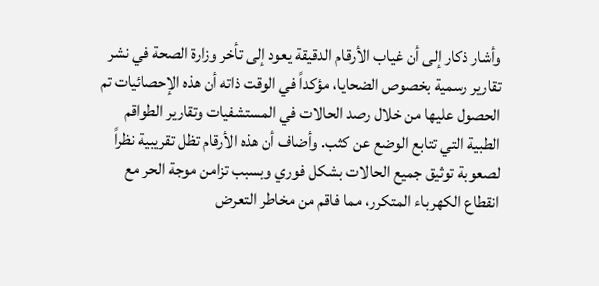وأشار ذكار إلى أن غياب الأرقام الدقيقة يعود إلى تأخر وزارة الصحة في نشر تقارير رسمية بخصوص الضحايا، مؤكداً في الوقت ذاته أن هذه الإحصائيات تم الحصول عليها من خلال رصد الحالات في المستشفيات وتقارير الطواقم الطبية التي تتابع الوضع عن كثب. وأضاف أن هذه الأرقام تظل تقريبية نظراً لصعوبة توثيق جميع الحالات بشكل فوري وبسبب تزامن موجة الحر مع انقطاع الكهرباء المتكرر، مما فاقم من مخاطر التعرض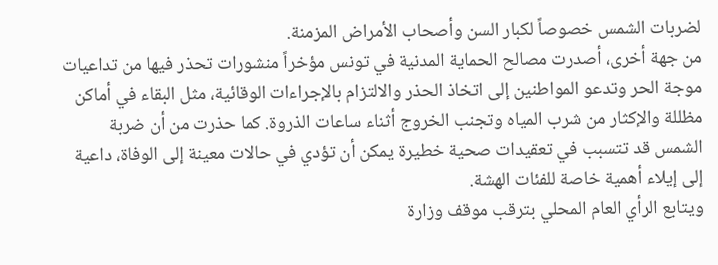لضربات الشمس خصوصاً لكبار السن وأصحاب الأمراض المزمنة.
من جهة أخرى، أصدرت مصالح الحماية المدنية في تونس مؤخراً منشورات تحذر فيها من تداعيات موجة الحر وتدعو المواطنين إلى اتخاذ الحذر والالتزام بالإجراءات الوقائية، مثل البقاء في أماكن مظللة والإكثار من شرب المياه وتجنب الخروج أثناء ساعات الذروة. كما حذرت من أن ضربة الشمس قد تتسبب في تعقيدات صحية خطيرة يمكن أن تؤدي في حالات معينة إلى الوفاة، داعية إلى إيلاء أهمية خاصة للفئات الهشة.
ويتابع الرأي العام المحلي بترقب موقف وزارة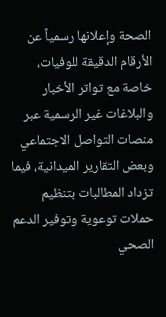الصحة وإعلانها رسمياً عن الأرقام الدقيقة للوفيات، خاصة مع تواتر الأخبار والبلاغات غير الرسمية عبر منصات التواصل الاجتماعي وبعض التقارير الميدانية، فيما تزداد المطالبات بتنظيم حملات توعوية وتوفير الدعم الصحي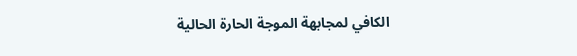الكافي لمجابهة الموجة الحارة الحالية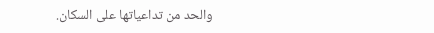والحد من تداعياتها على السكان.